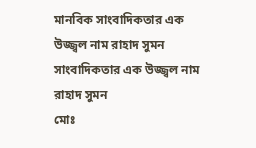মানবিক সাংবাদিকতার এক উজ্জ্বল নাম রাহাদ সুমন
সাংবাদিকতার এক উজ্জ্বল নাম রাহাদ সুমন
মোঃ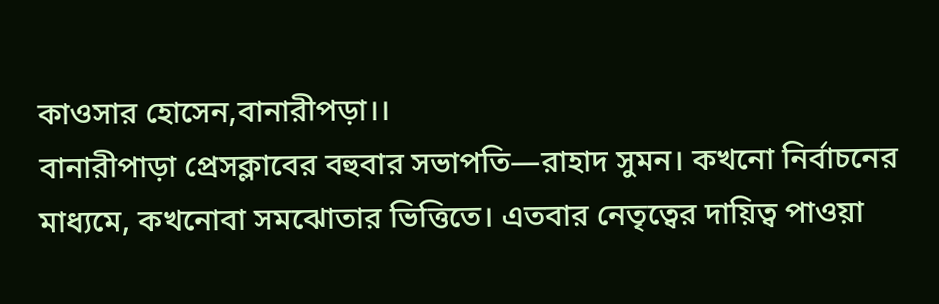কাওসার হোসেন,বানারীপড়া।।
বানারীপাড়া প্রেসক্লাবের বহুবার সভাপতি—রাহাদ সুমন। কখনো নির্বাচনের মাধ্যমে, কখনোবা সমঝোতার ভিত্তিতে। এতবার নেতৃত্বের দায়িত্ব পাওয়া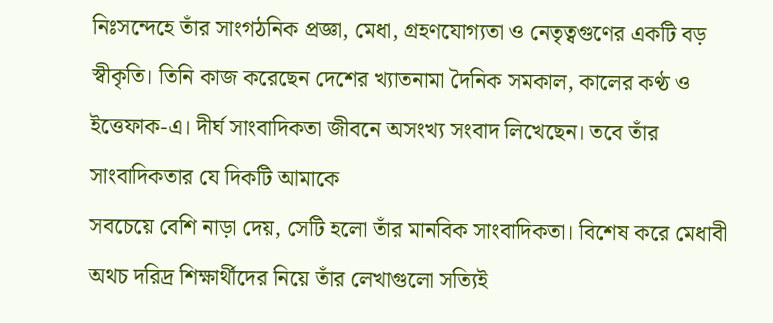নিঃসন্দেহে তাঁর সাংগঠনিক প্রজ্ঞা, মেধা, গ্রহণযোগ্যতা ও নেতৃত্বগুণের একটি বড় স্বীকৃতি। তিনি কাজ করেছেন দেশের খ্যাতনামা দৈনিক সমকাল, কালের কণ্ঠ ও ইত্তেফাক-এ। দীর্ঘ সাংবাদিকতা জীবনে অসংখ্য সংবাদ লিখেছেন। তবে তাঁর সাংবাদিকতার যে দিকটি আমাকে
সবচেয়ে বেশি নাড়া দেয়, সেটি হলো তাঁর মানবিক সাংবাদিকতা। বিশেষ করে মেধাবী অথচ দরিদ্র শিক্ষার্থীদের নিয়ে তাঁর লেখাগুলো সত্যিই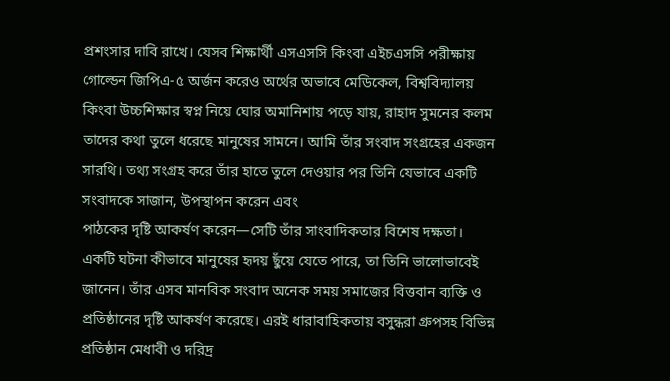প্রশংসার দাবি রাখে। যেসব শিক্ষার্থী এসএসসি কিংবা এইচএসসি পরীক্ষায় গোল্ডেন জিপিএ-৫ অর্জন করেও অর্থের অভাবে মেডিকেল, বিশ্ববিদ্যালয় কিংবা উচ্চশিক্ষার স্বপ্ন নিয়ে ঘোর অমানিশায় পড়ে যায়, রাহাদ সুমনের কলম তাদের কথা তুলে ধরেছে মানুষের সামনে। আমি তাঁর সংবাদ সংগ্রহের একজন সারথি। তথ্য সংগ্রহ করে তাঁর হাতে তুলে দেওয়ার পর তিনি যেভাবে একটি সংবাদকে সাজান, উপস্থাপন করেন এবং
পাঠকের দৃষ্টি আকর্ষণ করেন—সেটি তাঁর সাংবাদিকতার বিশেষ দক্ষতা। একটি ঘটনা কীভাবে মানুষের হৃদয় ছুঁয়ে যেতে পারে, তা তিনি ভালোভাবেই জানেন। তাঁর এসব মানবিক সংবাদ অনেক সময় সমাজের বিত্তবান ব্যক্তি ও প্রতিষ্ঠানের দৃষ্টি আকর্ষণ করেছে। এরই ধারাবাহিকতায় বসুন্ধরা গ্রুপসহ বিভিন্ন প্রতিষ্ঠান মেধাবী ও দরিদ্র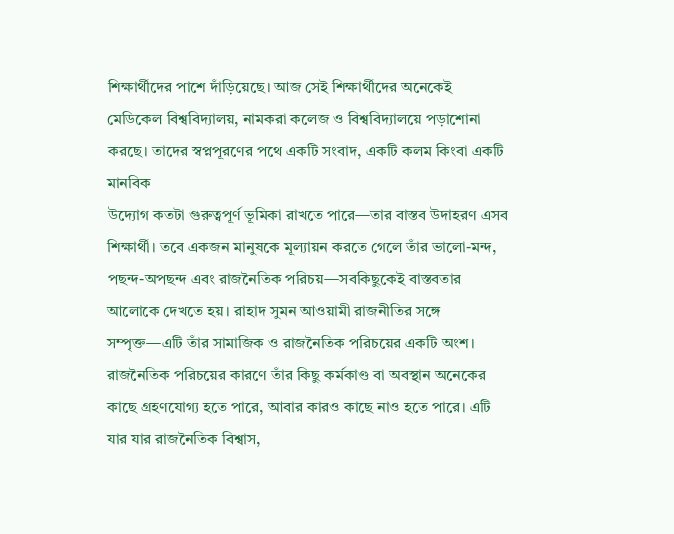শিক্ষার্থীদের পাশে দাঁড়িয়েছে। আজ সেই শিক্ষার্থীদের অনেকেই মেডিকেল বিশ্ববিদ্যালয়, নামকরা কলেজ ও বিশ্ববিদ্যালয়ে পড়াশোনা করছে। তাদের স্বপ্নপূরণের পথে একটি সংবাদ, একটি কলম কিংবা একটি মানবিক
উদ্যোগ কতটা গুরুত্বপূর্ণ ভূমিকা রাখতে পারে—তার বাস্তব উদাহরণ এসব শিক্ষার্থী। তবে একজন মানুষকে মূল্যায়ন করতে গেলে তাঁর ভালো-মন্দ, পছন্দ-অপছন্দ এবং রাজনৈতিক পরিচয়—সবকিছুকেই বাস্তবতার আলোকে দেখতে হয়। রাহাদ সুমন আওয়ামী রাজনীতির সঙ্গে সম্পৃক্ত—এটি তাঁর সামাজিক ও রাজনৈতিক পরিচয়ের একটি অংশ। রাজনৈতিক পরিচয়ের কারণে তাঁর কিছু কর্মকাণ্ড বা অবস্থান অনেকের কাছে গ্রহণযোগ্য হতে পারে, আবার কারও কাছে নাও হতে পারে। এটি যার যার রাজনৈতিক বিশ্বাস,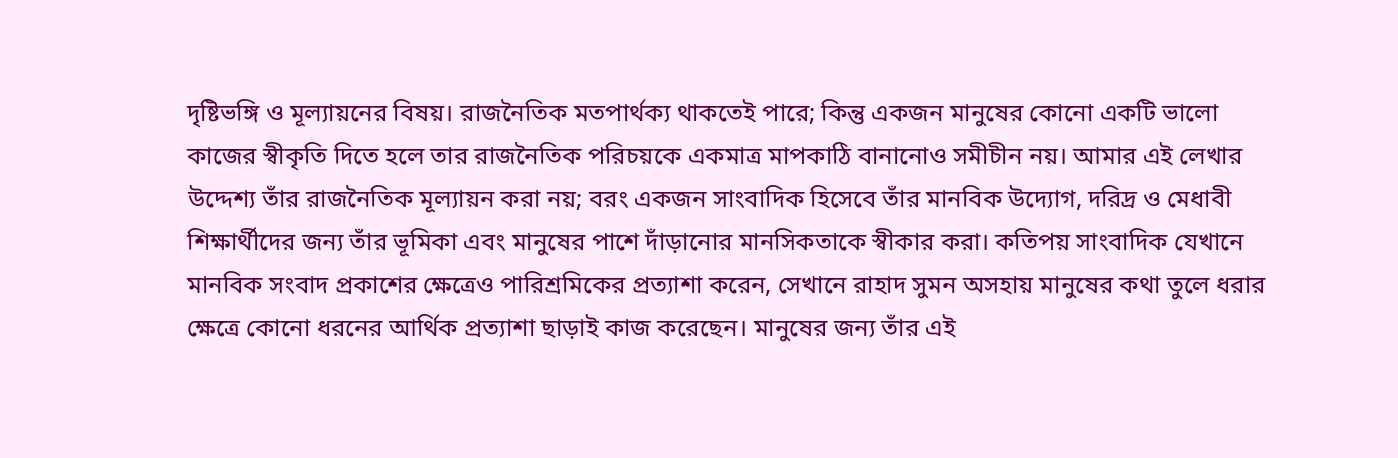দৃষ্টিভঙ্গি ও মূল্যায়নের বিষয়। রাজনৈতিক মতপার্থক্য থাকতেই পারে; কিন্তু একজন মানুষের কোনো একটি ভালো কাজের স্বীকৃতি দিতে হলে তার রাজনৈতিক পরিচয়কে একমাত্র মাপকাঠি বানানোও সমীচীন নয়। আমার এই লেখার উদ্দেশ্য তাঁর রাজনৈতিক মূল্যায়ন করা নয়; বরং একজন সাংবাদিক হিসেবে তাঁর মানবিক উদ্যোগ, দরিদ্র ও মেধাবী শিক্ষার্থীদের জন্য তাঁর ভূমিকা এবং মানুষের পাশে দাঁড়ানোর মানসিকতাকে স্বীকার করা। কতিপয় সাংবাদিক যেখানে মানবিক সংবাদ প্রকাশের ক্ষেত্রেও পারিশ্রমিকের প্রত্যাশা করেন, সেখানে রাহাদ সুমন অসহায় মানুষের কথা তুলে ধরার ক্ষেত্রে কোনো ধরনের আর্থিক প্রত্যাশা ছাড়াই কাজ করেছেন। মানুষের জন্য তাঁর এই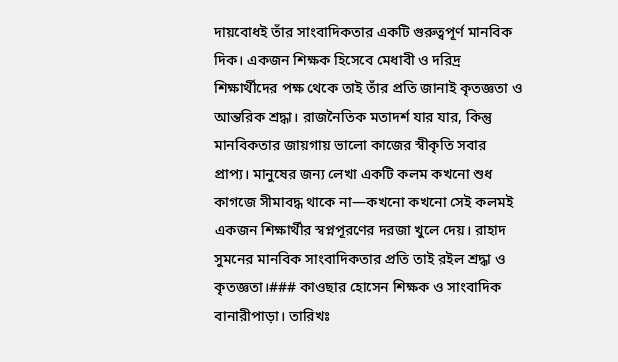দায়বোধই তাঁর সাংবাদিকতার একটি গুরুত্বপূর্ণ মানবিক দিক। একজন শিক্ষক হিসেবে মেধাবী ও দরিদ্র শিক্ষার্থীদের পক্ষ থেকে তাই তাঁর প্রতি জানাই কৃতজ্ঞতা ও আন্তরিক শ্রদ্ধা। রাজনৈতিক মতাদর্শ যার যার, কিন্তু মানবিকতার জায়গায় ভালো কাজের স্বীকৃতি সবার প্রাপ্য। মানুষের জন্য লেখা একটি কলম কখনো শুধ
কাগজে সীমাবদ্ধ থাকে না—কখনো কখনো সেই কলমই একজন শিক্ষার্থীর স্বপ্নপূরণের দরজা খুলে দেয়। রাহাদ সুমনের মানবিক সাংবাদিকতার প্রতি তাই রইল শ্রদ্ধা ও কৃতজ্ঞতা।### কাওছার হোসেন শিক্ষক ও সাংবাদিক বানারীপাড়া। তারিখঃ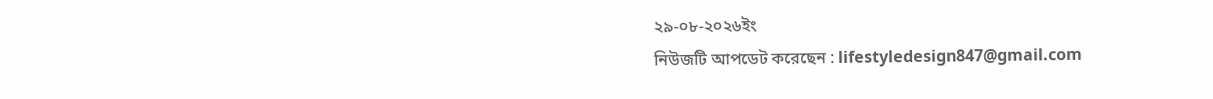২৯-০৮-২০২৬ইং
নিউজটি আপডেট করেছেন : lifestyledesign847@gmail.com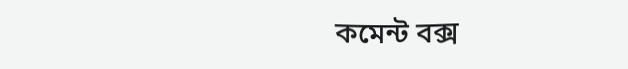কমেন্ট বক্স